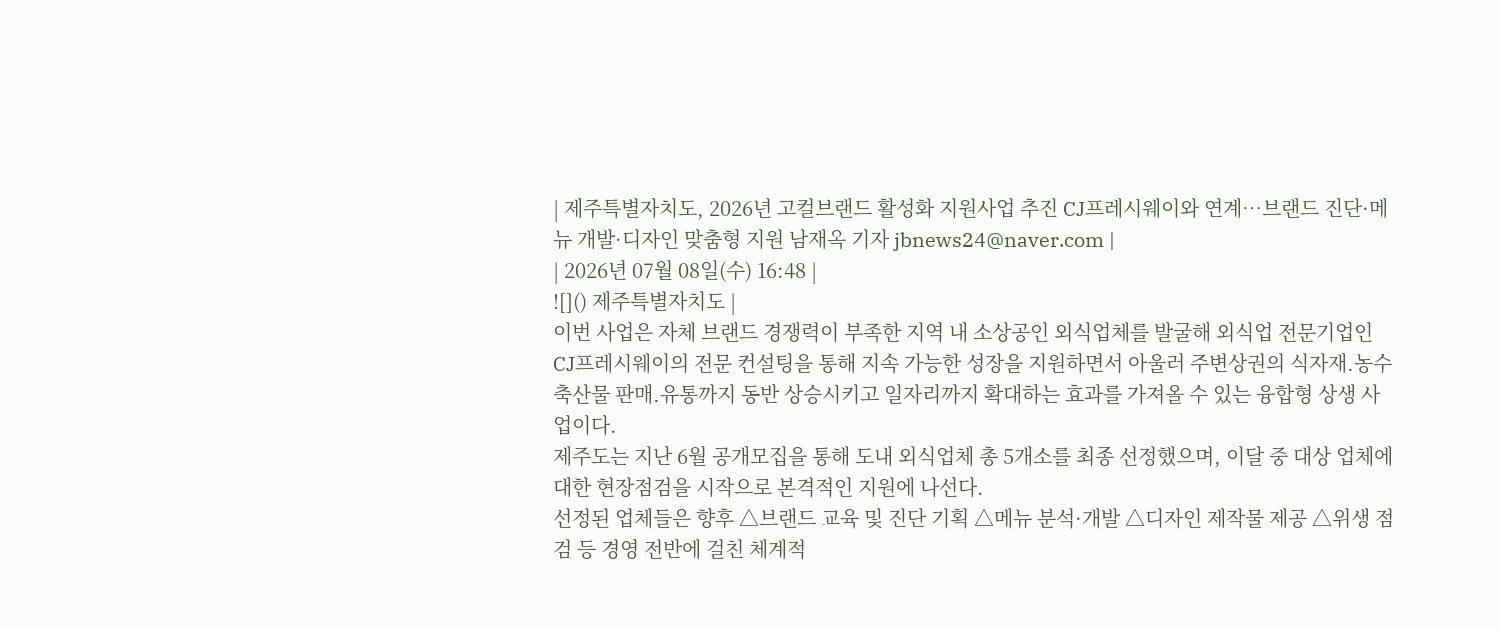| 제주특별자치도, 2026년 고컬브랜드 활성화 지원사업 추진 CJ프레시웨이와 연계…브랜드 진단·메뉴 개발·디자인 맞춤형 지원 남재옥 기자 jbnews24@naver.com |
| 2026년 07월 08일(수) 16:48 |
![]() 제주특별자치도 |
이번 사업은 자체 브랜드 경쟁력이 부족한 지역 내 소상공인 외식업체를 발굴해 외식업 전문기업인 CJ프레시웨이의 전문 컨설팅을 통해 지속 가능한 성장을 지원하면서 아울러 주변상권의 식자재․농수축산물 판매․유통까지 동반 상승시키고 일자리까지 확대하는 효과를 가져올 수 있는 융합형 상생 사업이다.
제주도는 지난 6월 공개모집을 통해 도내 외식업체 총 5개소를 최종 선정했으며, 이달 중 대상 업체에 대한 현장점검을 시작으로 본격적인 지원에 나선다.
선정된 업체들은 향후 △브랜드 교육 및 진단 기획 △메뉴 분석·개발 △디자인 제작물 제공 △위생 점검 등 경영 전반에 걸친 체계적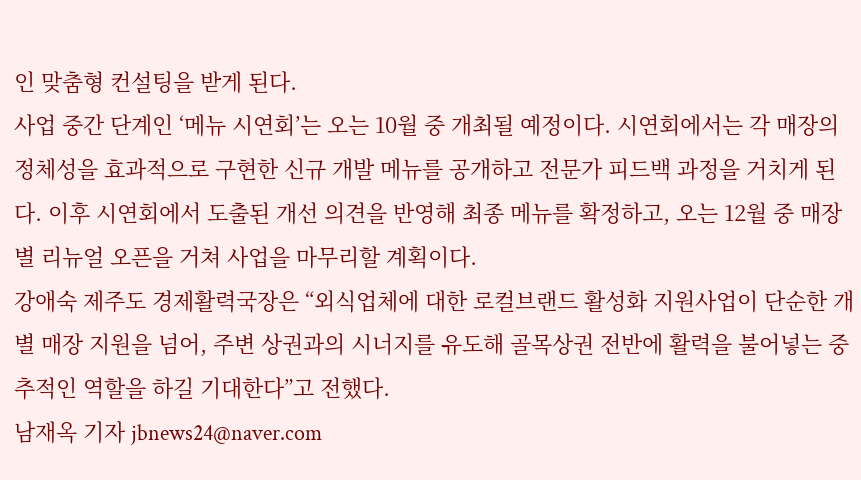인 맞춤형 컨설팅을 받게 된다.
사업 중간 단계인 ‘메뉴 시연회’는 오는 10월 중 개최될 예정이다. 시연회에서는 각 매장의 정체성을 효과적으로 구현한 신규 개발 메뉴를 공개하고 전문가 피드백 과정을 거치게 된다. 이후 시연회에서 도출된 개선 의견을 반영해 최종 메뉴를 확정하고, 오는 12월 중 매장별 리뉴얼 오픈을 거쳐 사업을 마무리할 계획이다.
강애숙 제주도 경제활력국장은 “외식업체에 대한 로컬브랜드 활성화 지원사업이 단순한 개별 매장 지원을 넘어, 주변 상권과의 시너지를 유도해 골목상권 전반에 활력을 불어넣는 중추적인 역할을 하길 기대한다”고 전했다.
남재옥 기자 jbnews24@naver.com